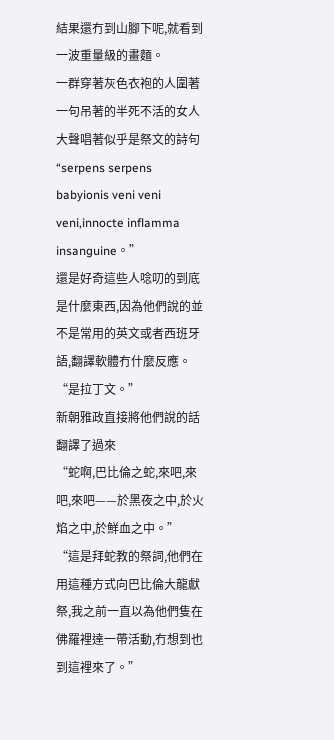結果還冇到山腳下呢,就看到一波重量級的畫麵。
一群穿著灰色衣袍的人圍著一句吊著的半死不活的女人大聲唱著似乎是祭文的詩句
“serpens serpens babyionis veni veni veni,innocte inflamma insanguine。”
還是好奇這些人唸叨的到底是什麼東西,因為他們說的並不是常用的英文或者西班牙語,翻譯軟體冇什麼反應。
“是拉丁文。”
新朝雅政直接將他們說的話翻譯了過來
“蛇啊,巴比倫之蛇,來吧,來吧,來吧——於黑夜之中,於火焰之中,於鮮血之中。”
“這是拜蛇教的祭詞,他們在用這種方式向巴比倫大龍獻祭,我之前一直以為他們隻在佛羅裡達一帶活動,冇想到也到這裡來了。”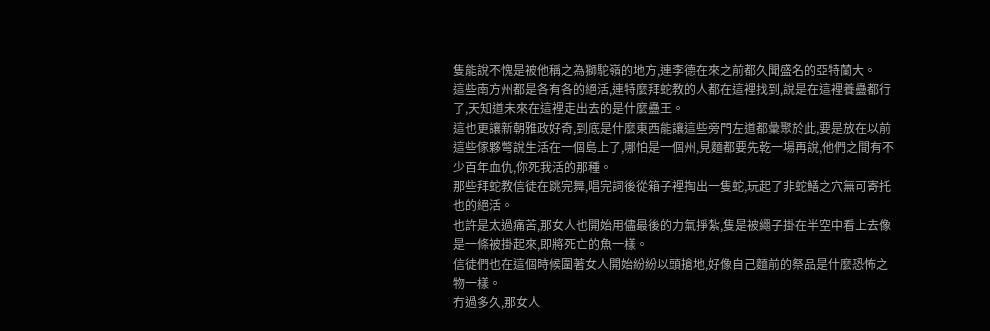隻能說不愧是被他稱之為獅駝嶺的地方,連李德在來之前都久聞盛名的亞特蘭大。
這些南方州都是各有各的絕活,連特麼拜蛇教的人都在這裡找到,說是在這裡養蠱都行了,天知道未來在這裡走出去的是什麼蠱王。
這也更讓新朝雅政好奇,到底是什麼東西能讓這些旁門左道都彙聚於此,要是放在以前這些傢夥彆說生活在一個島上了,哪怕是一個州,見麵都要先乾一場再說,他們之間有不少百年血仇,你死我活的那種。
那些拜蛇教信徒在跳完舞,唱完詞後從箱子裡掏出一隻蛇,玩起了非蛇鱔之穴無可寄托也的絕活。
也許是太過痛苦,那女人也開始用儘最後的力氣掙紮,隻是被繩子掛在半空中看上去像是一條被掛起來,即將死亡的魚一樣。
信徒們也在這個時候圍著女人開始紛紛以頭搶地,好像自己麵前的祭品是什麼恐怖之物一樣。
冇過多久,那女人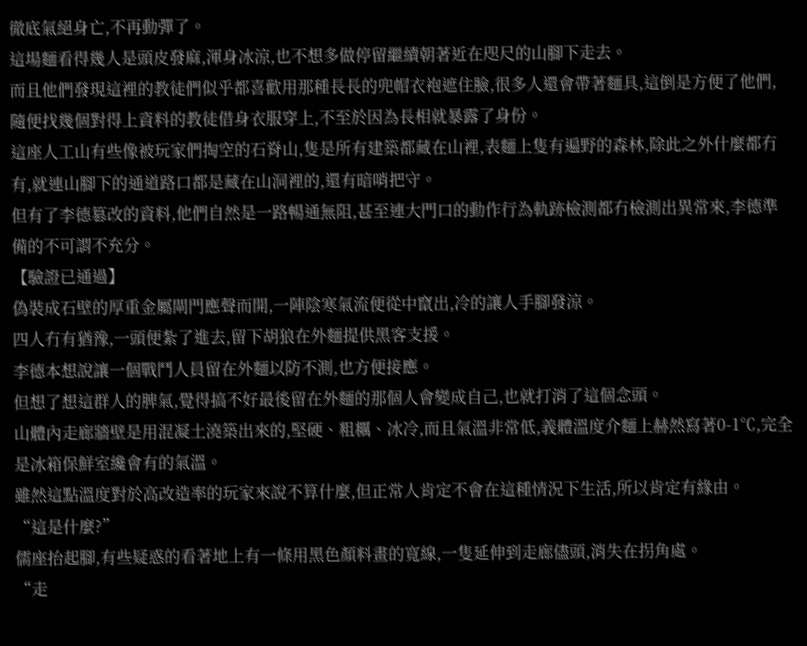徹底氣絕身亡,不再動彈了。
這場麵看得幾人是頭皮發麻,渾身冰涼,也不想多做停留繼續朝著近在咫尺的山腳下走去。
而且他們發現這裡的教徒們似乎都喜歡用那種長長的兜帽衣袍遮住臉,很多人還會帶著麵具,這倒是方便了他們,隨便找幾個對得上資料的教徒借身衣服穿上,不至於因為長相就暴露了身份。
這座人工山有些像被玩家們掏空的石脊山,隻是所有建築都藏在山裡,表麵上隻有遍野的森林,除此之外什麼都冇有,就連山腳下的通道路口都是藏在山洞裡的,還有暗哨把守。
但有了李德篡改的資料,他們自然是一路暢通無阻,甚至連大門口的動作行為軌跡檢測都冇檢測出異常來,李德準備的不可謂不充分。
【驗證已通過】
偽裝成石壁的厚重金屬閘門應聲而開,一陣陰寒氣流便從中竄出,冷的讓人手腳發涼。
四人冇有猶豫,一頭便紮了進去,留下胡狼在外麵提供黑客支援。
李德本想說讓一個戰鬥人員留在外麵以防不測,也方便接應。
但想了想這群人的脾氣,覺得搞不好最後留在外麵的那個人會變成自己,也就打消了這個念頭。
山體內走廊牆壁是用混凝土澆築出來的,堅硬、粗糲、冰冷,而且氣溫非常低,義體溫度介麵上赫然寫著0-1℃,完全是冰箱保鮮室纔會有的氣溫。
雖然這點溫度對於高改造率的玩家來說不算什麼,但正常人肯定不會在這種情況下生活,所以肯定有緣由。
“這是什麼?”
儒座抬起腳,有些疑惑的看著地上有一條用黑色顏料畫的寬線,一隻延伸到走廊儘頭,消失在拐角處。
“走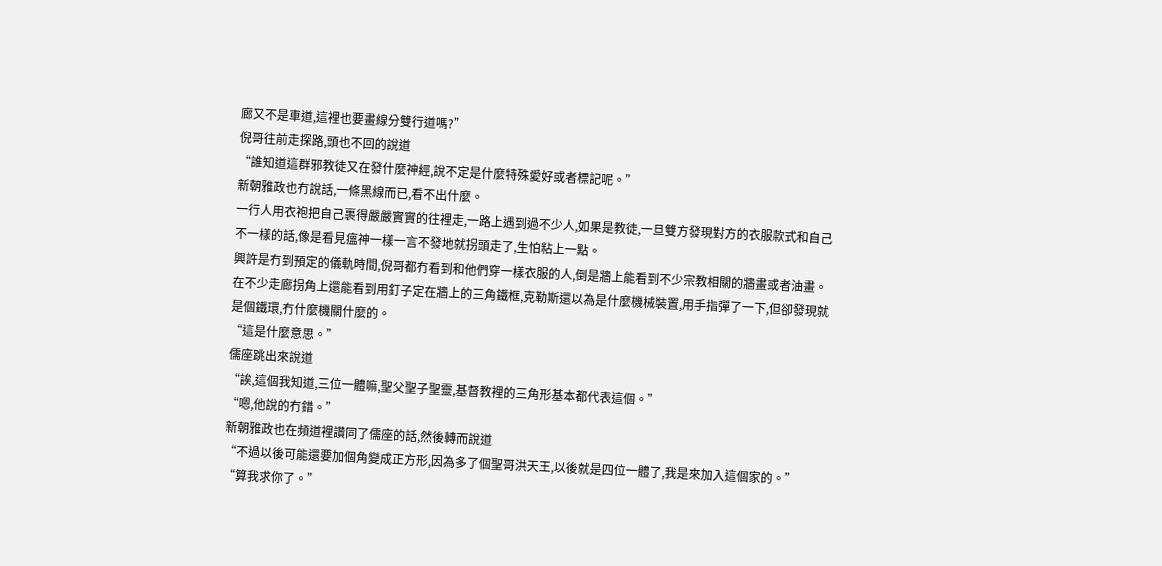廊又不是車道,這裡也要畫線分雙行道嗎?”
倪哥往前走探路,頭也不回的說道
“誰知道這群邪教徒又在發什麼神經,說不定是什麼特殊愛好或者標記呢。”
新朝雅政也冇說話,一條黑線而已,看不出什麼。
一行人用衣袍把自己裹得嚴嚴實實的往裡走,一路上遇到過不少人,如果是教徒,一旦雙方發現對方的衣服款式和自己不一樣的話,像是看見瘟神一樣一言不發地就拐頭走了,生怕粘上一點。
興許是冇到預定的儀軌時間,倪哥都冇看到和他們穿一樣衣服的人,倒是牆上能看到不少宗教相關的牆畫或者油畫。
在不少走廊拐角上還能看到用釘子定在牆上的三角鐵框,克勒斯還以為是什麼機械裝置,用手指彈了一下,但卻發現就是個鐵環,冇什麼機關什麼的。
“這是什麼意思。”
儒座跳出來說道
“誒,這個我知道,三位一體嘛,聖父聖子聖靈,基督教裡的三角形基本都代表這個。”
“嗯,他說的冇錯。”
新朝雅政也在頻道裡讚同了儒座的話,然後轉而說道
“不過以後可能還要加個角變成正方形,因為多了個聖哥洪天王,以後就是四位一體了,我是來加入這個家的。”
“算我求你了。”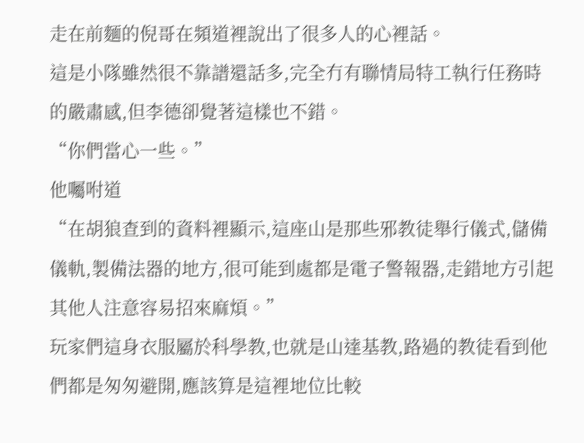走在前麵的倪哥在頻道裡說出了很多人的心裡話。
這是小隊雖然很不靠譜還話多,完全冇有聯情局特工執行任務時的嚴肅感,但李德卻覺著這樣也不錯。
“你們當心一些。”
他囑咐道
“在胡狼查到的資料裡顯示,這座山是那些邪教徒舉行儀式,儲備儀軌,製備法器的地方,很可能到處都是電子警報器,走錯地方引起其他人注意容易招來麻煩。”
玩家們這身衣服屬於科學教,也就是山達基教,路過的教徒看到他們都是匆匆避開,應該算是這裡地位比較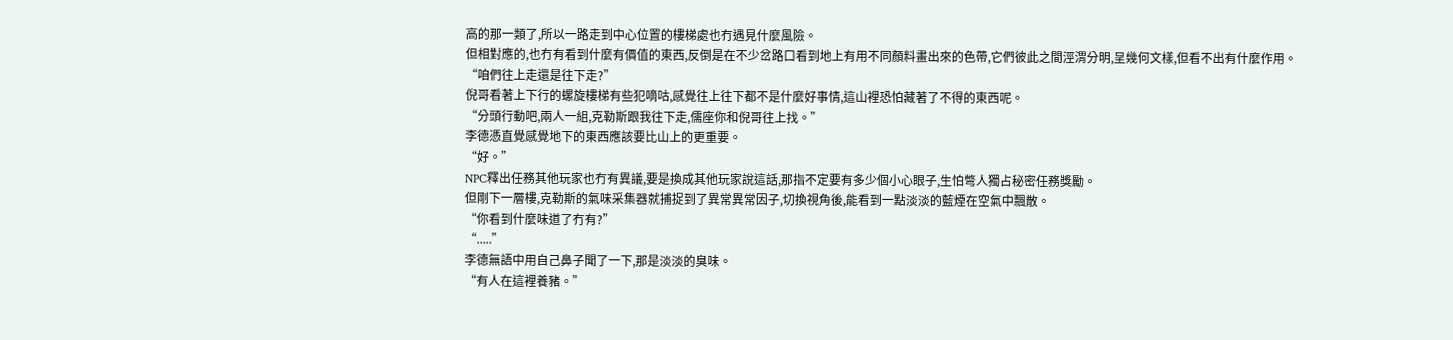高的那一類了,所以一路走到中心位置的樓梯處也冇遇見什麼風險。
但相對應的,也冇有看到什麼有價值的東西,反倒是在不少岔路口看到地上有用不同顏料畫出來的色帶,它們彼此之間涇渭分明,呈幾何文樣,但看不出有什麼作用。
“咱們往上走還是往下走?”
倪哥看著上下行的螺旋樓梯有些犯嘀咕,感覺往上往下都不是什麼好事情,這山裡恐怕藏著了不得的東西呢。
“分頭行動吧,兩人一組,克勒斯跟我往下走,儒座你和倪哥往上找。”
李德憑直覺感覺地下的東西應該要比山上的更重要。
“好。”
NPC釋出任務其他玩家也冇有異議,要是換成其他玩家說這話,那指不定要有多少個小心眼子,生怕彆人獨占秘密任務獎勵。
但剛下一層樓,克勒斯的氣味采集器就捕捉到了異常異常因子,切換視角後,能看到一點淡淡的藍煙在空氣中飄散。
“你看到什麼味道了冇有?”
“.....”
李德無語中用自己鼻子聞了一下,那是淡淡的臭味。
“有人在這裡養豬。”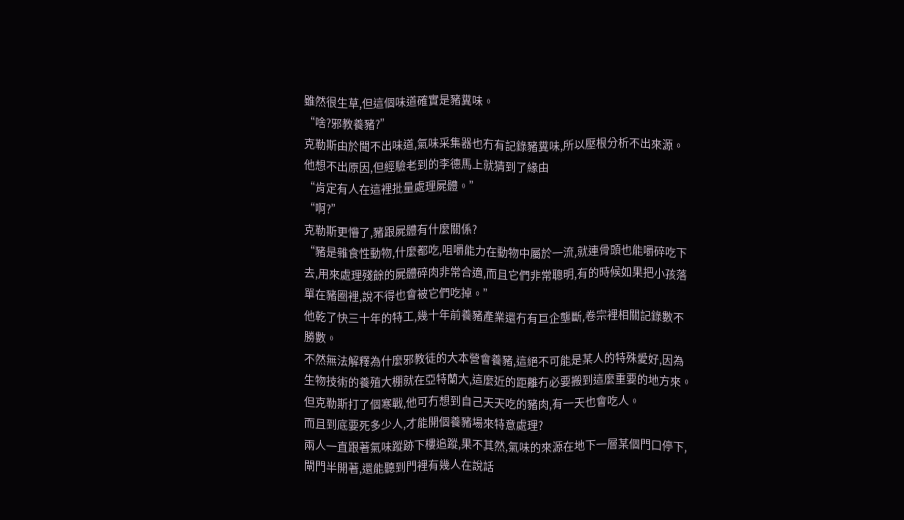雖然很生草,但這個味道確實是豬糞味。
“啥?邪教養豬?”
克勒斯由於聞不出味道,氣味采集器也冇有記錄豬糞味,所以壓根分析不出來源。
他想不出原因,但經驗老到的李德馬上就猜到了緣由
“肯定有人在這裡批量處理屍體。”
“啊?”
克勒斯更懵了,豬跟屍體有什麼關係?
“豬是雜食性動物,什麼都吃,咀嚼能力在動物中屬於一流,就連骨頭也能嚼碎吃下去,用來處理殘餘的屍體碎肉非常合適,而且它們非常聰明,有的時候如果把小孩落單在豬圈裡,說不得也會被它們吃掉。”
他乾了快三十年的特工,幾十年前養豬產業還冇有巨企壟斷,卷宗裡相關記錄數不勝數。
不然無法解釋為什麼邪教徒的大本營會養豬,這絕不可能是某人的特殊愛好,因為生物技術的養殖大棚就在亞特蘭大,這麼近的距離冇必要搬到這麼重要的地方來。
但克勒斯打了個寒戰,他可冇想到自己天天吃的豬肉,有一天也會吃人。
而且到底要死多少人,才能開個養豬場來特意處理?
兩人一直跟著氣味蹤跡下樓追蹤,果不其然,氣味的來源在地下一層某個門口停下,閘門半開著,還能聽到門裡有幾人在說話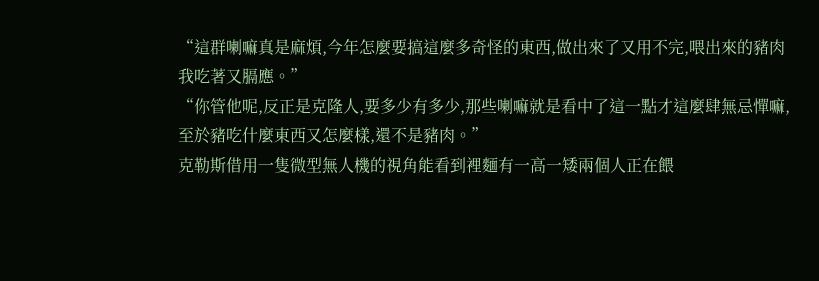“這群喇嘛真是麻煩,今年怎麼要搞這麼多奇怪的東西,做出來了又用不完,喂出來的豬肉我吃著又膈應。”
“你管他呢,反正是克隆人,要多少有多少,那些喇嘛就是看中了這一點才這麼肆無忌憚嘛,至於豬吃什麼東西又怎麼樣,還不是豬肉。”
克勒斯借用一隻微型無人機的視角能看到裡麵有一高一矮兩個人正在餵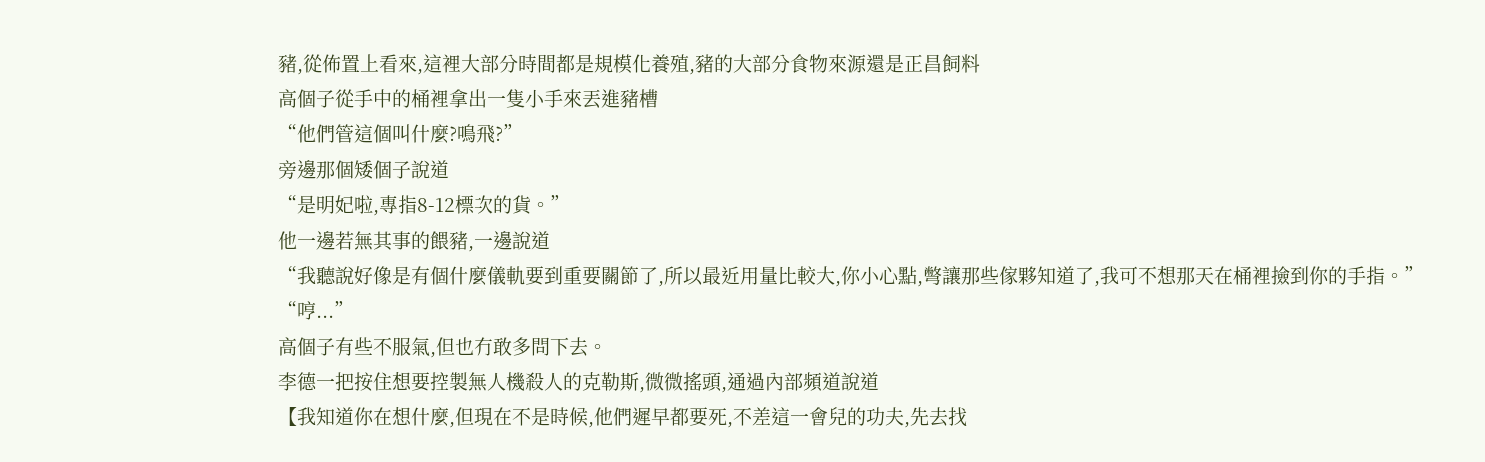豬,從佈置上看來,這裡大部分時間都是規模化養殖,豬的大部分食物來源還是正昌飼料
高個子從手中的桶裡拿出一隻小手來丟進豬槽
“他們管這個叫什麼?鳴飛?”
旁邊那個矮個子說道
“是明妃啦,專指8-12標次的貨。”
他一邊若無其事的餵豬,一邊說道
“我聽說好像是有個什麼儀軌要到重要關節了,所以最近用量比較大,你小心點,彆讓那些傢夥知道了,我可不想那天在桶裡撿到你的手指。”
“哼...”
高個子有些不服氣,但也冇敢多問下去。
李德一把按住想要控製無人機殺人的克勒斯,微微搖頭,通過內部頻道說道
【我知道你在想什麼,但現在不是時候,他們遲早都要死,不差這一會兒的功夫,先去找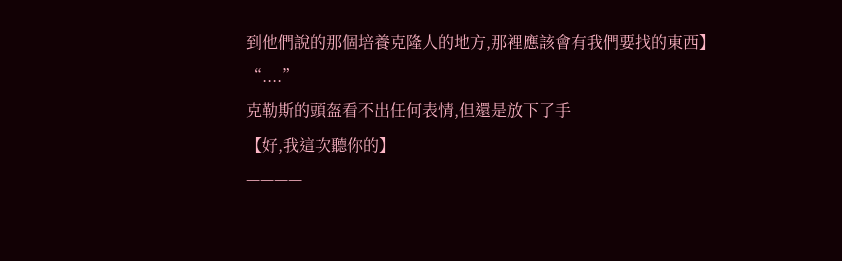到他們說的那個培養克隆人的地方,那裡應該會有我們要找的東西】
“....”
克勒斯的頭盔看不出任何表情,但還是放下了手
【好,我這次聽你的】
————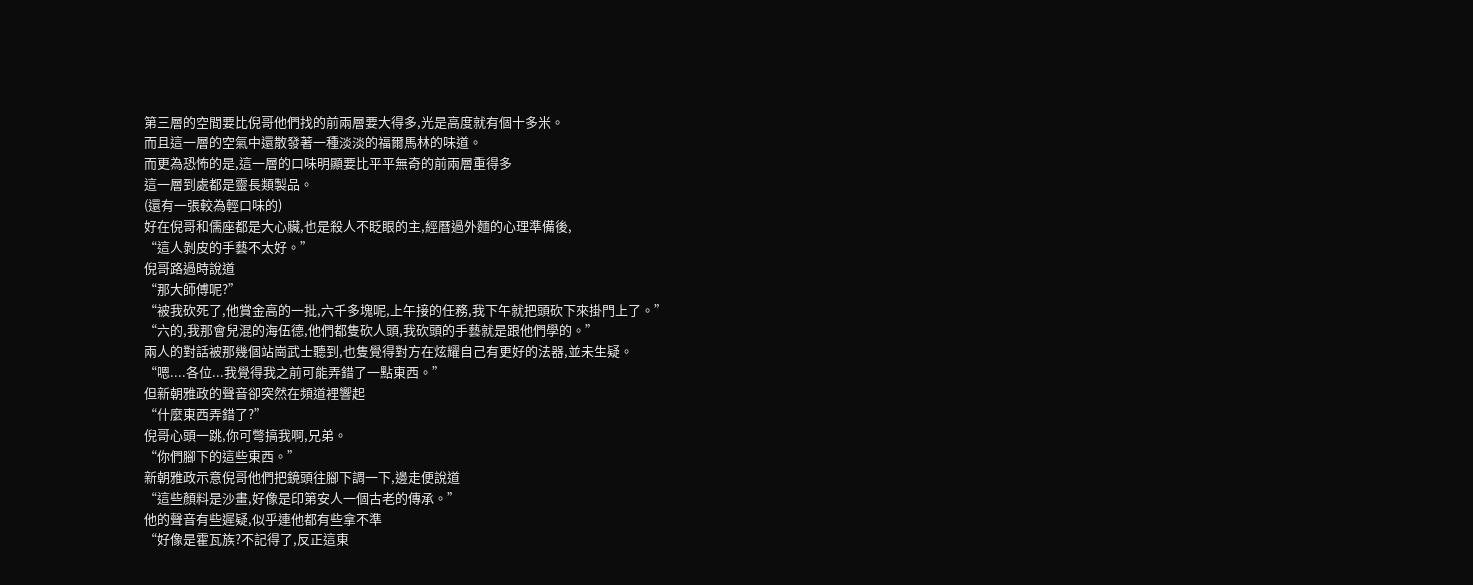第三層的空間要比倪哥他們找的前兩層要大得多,光是高度就有個十多米。
而且這一層的空氣中還散發著一種淡淡的福爾馬林的味道。
而更為恐怖的是,這一層的口味明顯要比平平無奇的前兩層重得多
這一層到處都是靈長類製品。
(還有一張較為輕口味的)
好在倪哥和儒座都是大心臟,也是殺人不眨眼的主,經曆過外麵的心理準備後,
“這人剝皮的手藝不太好。”
倪哥路過時說道
“那大師傅呢?”
“被我砍死了,他賞金高的一批,六千多塊呢,上午接的任務,我下午就把頭砍下來掛門上了。”
“六的,我那會兒混的海伍德,他們都隻砍人頭,我砍頭的手藝就是跟他們學的。”
兩人的對話被那幾個站崗武士聽到,也隻覺得對方在炫耀自己有更好的法器,並未生疑。
“嗯....各位...我覺得我之前可能弄錯了一點東西。”
但新朝雅政的聲音卻突然在頻道裡響起
“什麼東西弄錯了?”
倪哥心頭一跳,你可彆搞我啊,兄弟。
“你們腳下的這些東西。”
新朝雅政示意倪哥他們把鏡頭往腳下調一下,邊走便說道
“這些顏料是沙畫,好像是印第安人一個古老的傳承。”
他的聲音有些遲疑,似乎連他都有些拿不準
“好像是霍瓦族?不記得了,反正這東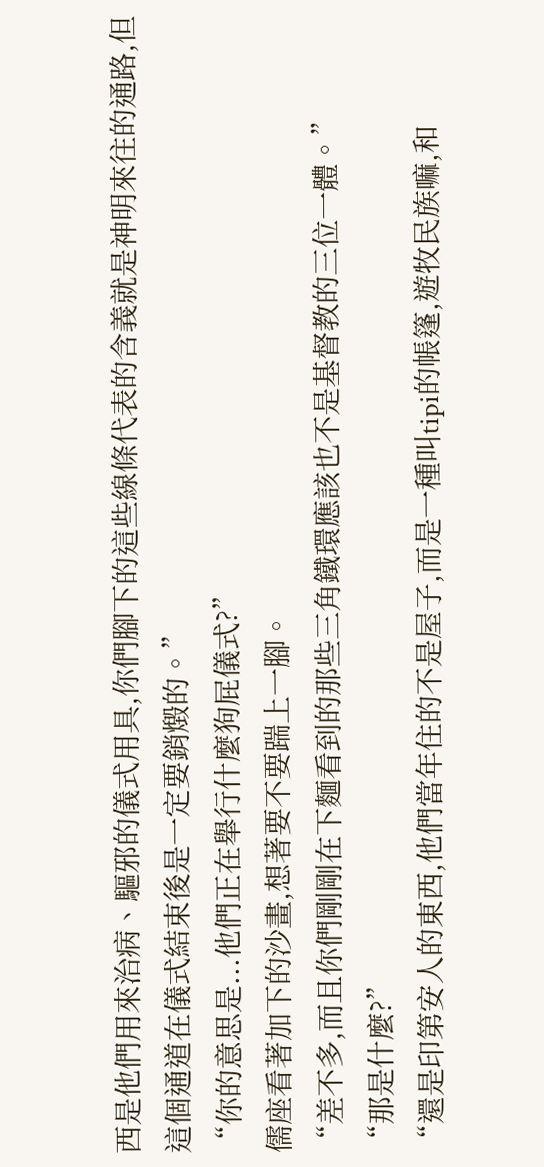西是他們用來治病、驅邪的儀式用具,你們腳下的這些線條代表的含義就是神明來往的通路,但這個通道在儀式結束後是一定要銷燬的。”
“你的意思是...他們正在舉行什麼狗屁儀式?”
儒座看著加下的沙畫,想著要不要踹上一腳。
“差不多,而且你們剛剛在下麵看到的那些三角鐵環應該也不是基督教的三位一體。”
“那是什麼?”
“還是印第安人的東西,他們當年住的不是屋子,而是一種叫tipi的帳篷,遊牧民族嘛,和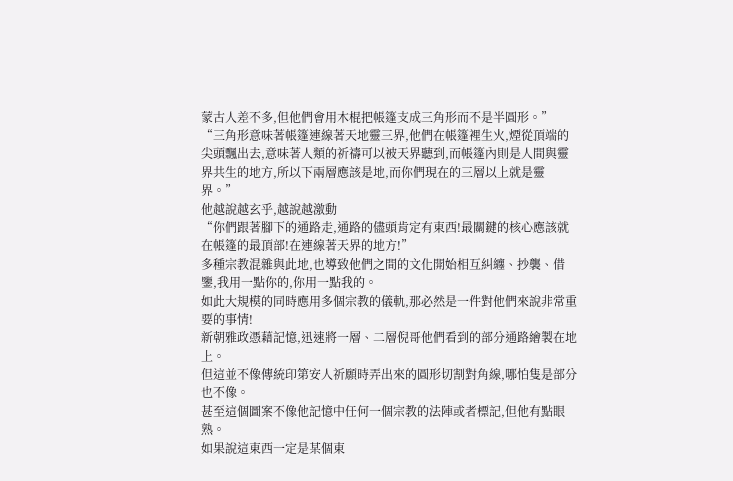蒙古人差不多,但他們會用木棍把帳篷支成三角形而不是半圓形。”
“三角形意味著帳篷連線著天地靈三界,他們在帳篷裡生火,煙從頂端的尖頭飄出去,意味著人類的祈禱可以被天界聽到,而帳篷內則是人間與靈界共生的地方,所以下兩層應該是地,而你們現在的三層以上就是靈界。”
他越說越玄乎,越說越激動
“你們跟著腳下的通路走,通路的儘頭肯定有東西!最關鍵的核心應該就在帳篷的最頂部!在連線著天界的地方!”
多種宗教混雜與此地,也導致他們之間的文化開始相互糾纏、抄襲、借鑒,我用一點你的,你用一點我的。
如此大規模的同時應用多個宗教的儀軌,那必然是一件對他們來說非常重要的事情!
新朝雅政憑藉記憶,迅速將一層、二層倪哥他們看到的部分通路繪製在地上。
但這並不像傳統印第安人祈願時弄出來的圓形切割對角線,哪怕隻是部分也不像。
甚至這個圖案不像他記憶中任何一個宗教的法陣或者標記,但他有點眼熟。
如果說這東西一定是某個東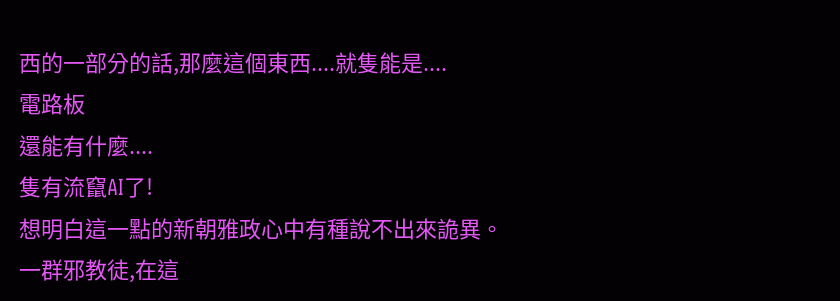西的一部分的話,那麼這個東西....就隻能是....
電路板
還能有什麼....
隻有流竄AI了!
想明白這一點的新朝雅政心中有種說不出來詭異。
一群邪教徒,在這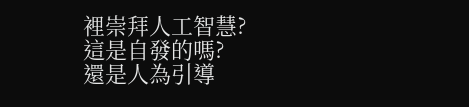裡崇拜人工智慧?
這是自發的嗎?
還是人為引導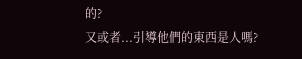的?
又或者...引導他們的東西是人嗎?